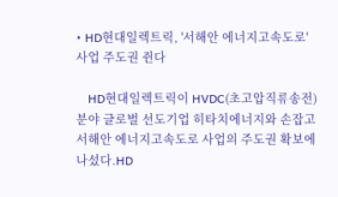• HD현대일렉트릭, '서해안 에너지고속도로' 사업 주도권 쥔다

    HD현대일렉트릭이 HVDC(초고압직류송전) 분야 글로벌 선도기업 히타치에너지와 손잡고 서해안 에너지고속도로 사업의 주도권 확보에 나섰다.HD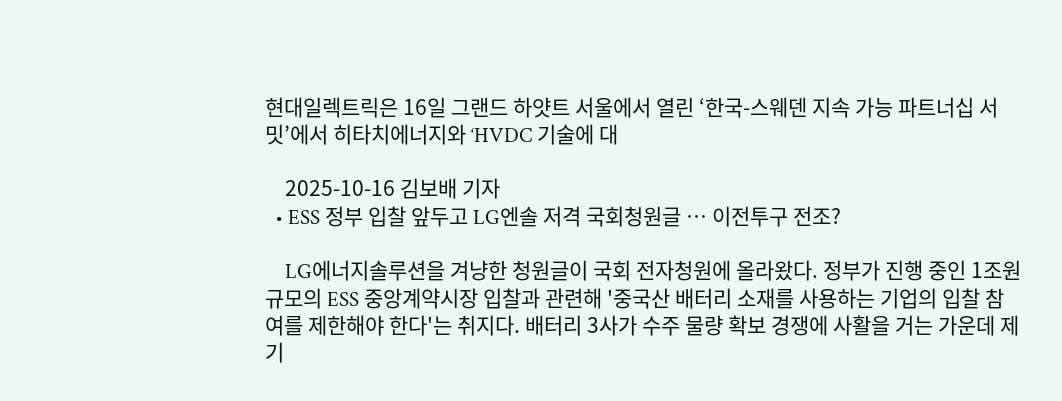현대일렉트릭은 16일 그랜드 하얏트 서울에서 열린 ‘한국-스웨덴 지속 가능 파트너십 서밋’에서 히타치에너지와 ‘HVDC 기술에 대

    2025-10-16 김보배 기자
  • ESS 정부 입찰 앞두고 LG엔솔 저격 국회청원글 … 이전투구 전조?

    LG에너지솔루션을 겨냥한 청원글이 국회 전자청원에 올라왔다. 정부가 진행 중인 1조원 규모의 ESS 중앙계약시장 입찰과 관련해 '중국산 배터리 소재를 사용하는 기업의 입찰 참여를 제한해야 한다'는 취지다. 배터리 3사가 수주 물량 확보 경쟁에 사활을 거는 가운데 제기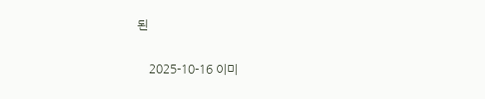된

    2025-10-16 이미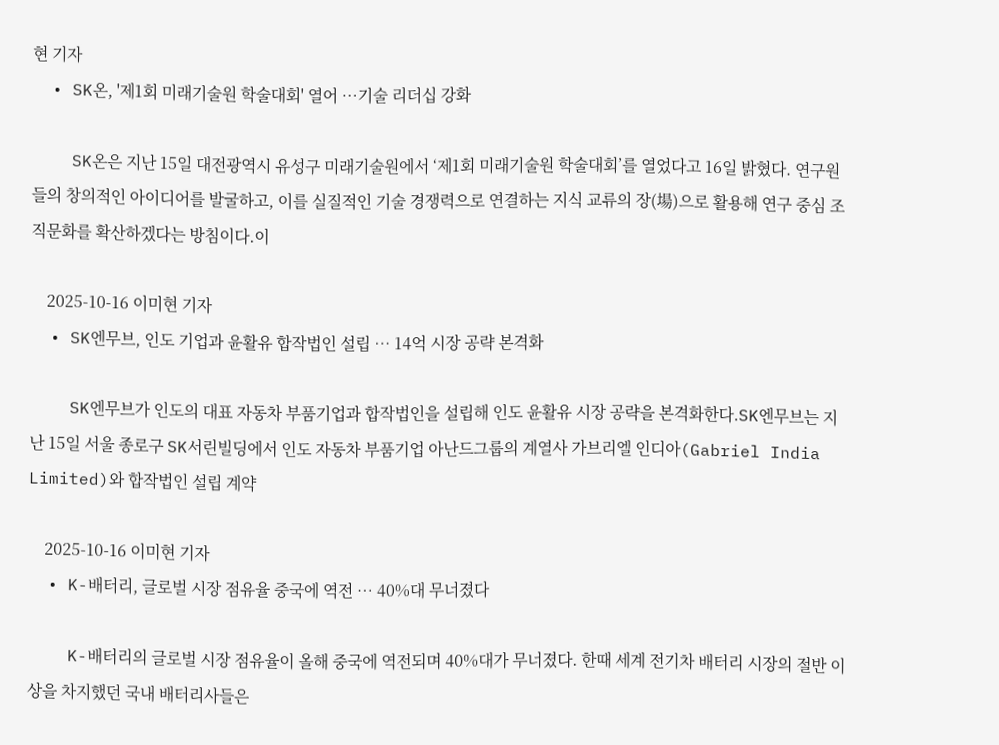현 기자
  • SK온, '제1회 미래기술원 학술대회' 열어 …기술 리더십 강화

    SK온은 지난 15일 대전광역시 유성구 미래기술원에서 ‘제1회 미래기술원 학술대회’를 열었다고 16일 밝혔다. 연구원들의 창의적인 아이디어를 발굴하고, 이를 실질적인 기술 경쟁력으로 연결하는 지식 교류의 장(場)으로 활용해 연구 중심 조직문화를 확산하겠다는 방침이다.이

    2025-10-16 이미현 기자
  • SK엔무브, 인도 기업과 윤활유 합작법인 설립 … 14억 시장 공략 본격화

    SK엔무브가 인도의 대표 자동차 부품기업과 합작법인을 설립해 인도 윤활유 시장 공략을 본격화한다.SK엔무브는 지난 15일 서울 종로구 SK서린빌딩에서 인도 자동차 부품기업 아난드그룹의 계열사 가브리엘 인디아(Gabriel India Limited)와 합작법인 설립 계약

    2025-10-16 이미현 기자
  • K-배터리, 글로벌 시장 점유율 중국에 역전 … 40%대 무너졌다

    K-배터리의 글로벌 시장 점유율이 올해 중국에 역전되며 40%대가 무너졌다. 한때 세계 전기차 배터리 시장의 절반 이상을 차지했던 국내 배터리사들은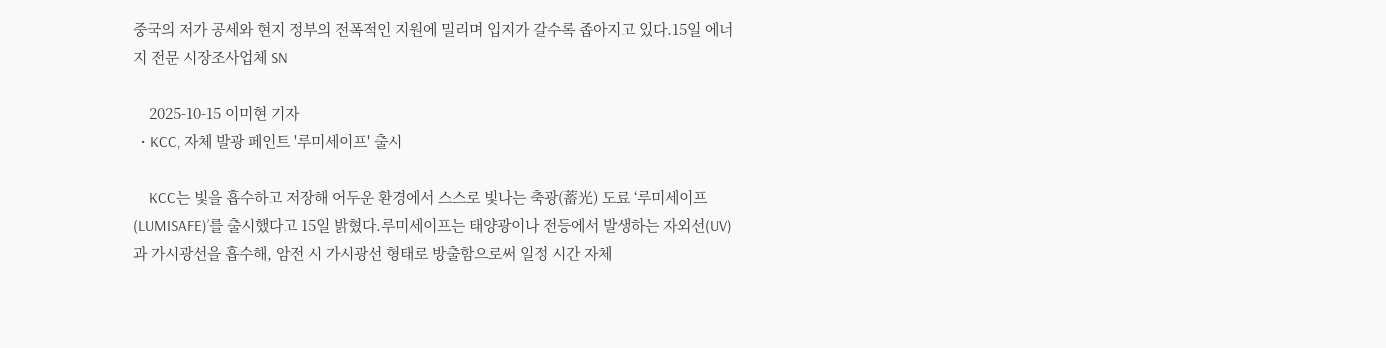중국의 저가 공세와 현지 정부의 전폭적인 지원에 밀리며 입지가 갈수록 좁아지고 있다.15일 에너지 전문 시장조사업체 SN

    2025-10-15 이미현 기자
  • KCC, 자체 발광 페인트 '루미세이프' 출시

    KCC는 빛을 흡수하고 저장해 어두운 환경에서 스스로 빛나는 축광(蓄光) 도료 ‘루미세이프(LUMISAFE)’를 출시했다고 15일 밝혔다.루미세이프는 태양광이나 전등에서 발생하는 자외선(UV)과 가시광선을 흡수해, 암전 시 가시광선 형태로 방출함으로써 일정 시간 자체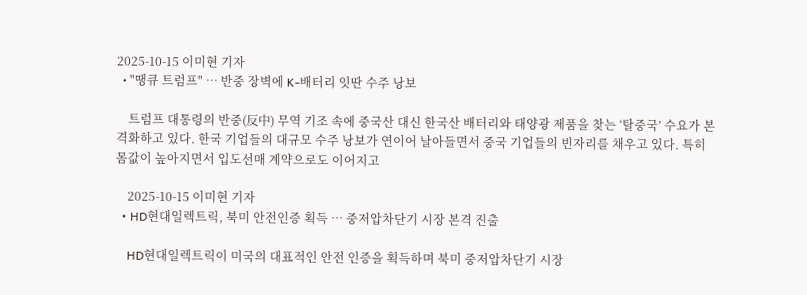2025-10-15 이미현 기자
  • "땡큐 트럼프" … 반중 장벽에 K-배터리 잇딴 수주 낭보

    트럼프 대통령의 반중(反中) 무역 기조 속에 중국산 대신 한국산 배터리와 태양광 제품을 찾는 ‘탈중국’ 수요가 본격화하고 있다. 한국 기업들의 대규모 수주 낭보가 연이어 날아들면서 중국 기업들의 빈자리를 채우고 있다. 특히 몸값이 높아지면서 입도선매 계약으로도 이어지고

    2025-10-15 이미현 기자
  • HD현대일렉트릭, 북미 안전인증 획득 … 중저압차단기 시장 본격 진출

    HD현대일렉트릭이 미국의 대표적인 안전 인증을 획득하며 북미 중저압차단기 시장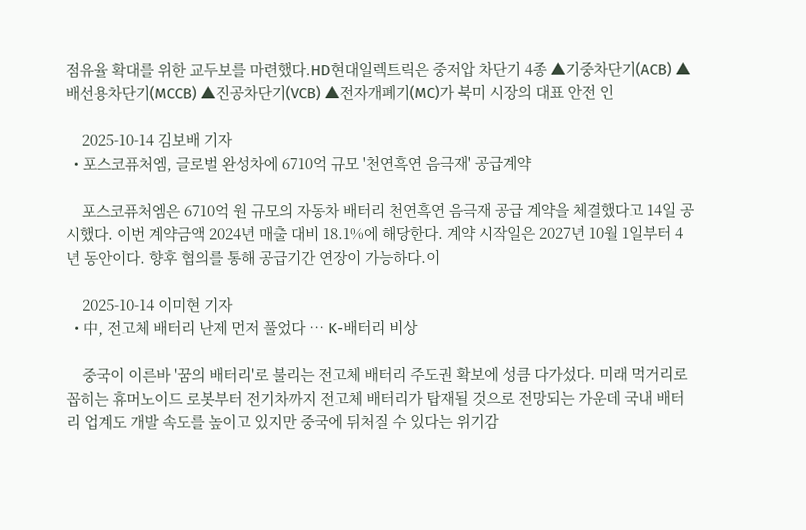점유율 확대를 위한 교두보를 마련했다.HD현대일렉트릭은 중저압 차단기 4종 ▲기중차단기(ACB) ▲배선용차단기(MCCB) ▲진공차단기(VCB) ▲전자개폐기(MC)가 북미 시장의 대표 안전 인

    2025-10-14 김보배 기자
  • 포스코퓨처엠, 글로벌 완성차에 6710억 규모 '천연흑연 음극재' 공급계약

    포스코퓨처엠은 6710억 원 규모의 자동차 배터리 천연흑연 음극재 공급 계약을 체결했다고 14일 공시했다. 이번 계약금액 2024년 매출 대비 18.1%에 해당한다. 계약 시작일은 2027년 10월 1일부터 4년 동안이다. 향후 협의를 통해 공급기간 연장이 가능하다.이

    2025-10-14 이미현 기자
  • 中, 전고체 배터리 난제 먼저 풀었다 … K-배터리 비상

    중국이 이른바 '꿈의 배터리'로 불리는 전고체 배터리 주도권 확보에 성큼 다가섰다. 미래 먹거리로 꼽히는 휴머노이드 로봇부터 전기차까지 전고체 배터리가 탑재될 것으로 전망되는 가운데 국내 배터리 업계도 개발 속도를 높이고 있지만 중국에 뒤처질 수 있다는 위기감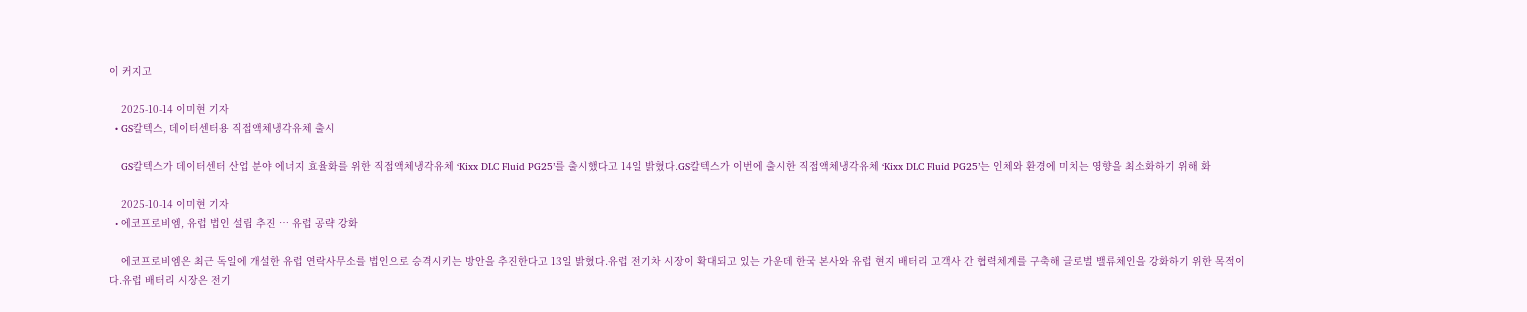이 커지고

    2025-10-14 이미현 기자
  • GS칼텍스, 데이터센터용 직접액체냉각유체 출시

    GS칼텍스가 데이터센터 산업 분야 에너지 효율화를 위한 직접액체냉각유체 ‘Kixx DLC Fluid PG25’를 출시했다고 14일 밝혔다.GS칼텍스가 이번에 출시한 직접액체냉각유체 ‘Kixx DLC Fluid PG25’는 인체와 환경에 미치는 영향을 최소화하기 위해 화

    2025-10-14 이미현 기자
  • 에코프로비엠, 유럽 법인 설립 추진 ⋯ 유럽 공략 강화

    에코프로비엠은 최근 독일에 개설한 유럽 연락사무소를 법인으로 승격시키는 방안을 추진한다고 13일 밝혔다.유럽 전기차 시장이 확대되고 있는 가운데 한국 본사와 유럽 현지 배터리 고객사 간 협력체계를 구축해 글로벌 밸류체인을 강화하기 위한 목적이다.유럽 배터리 시장은 전기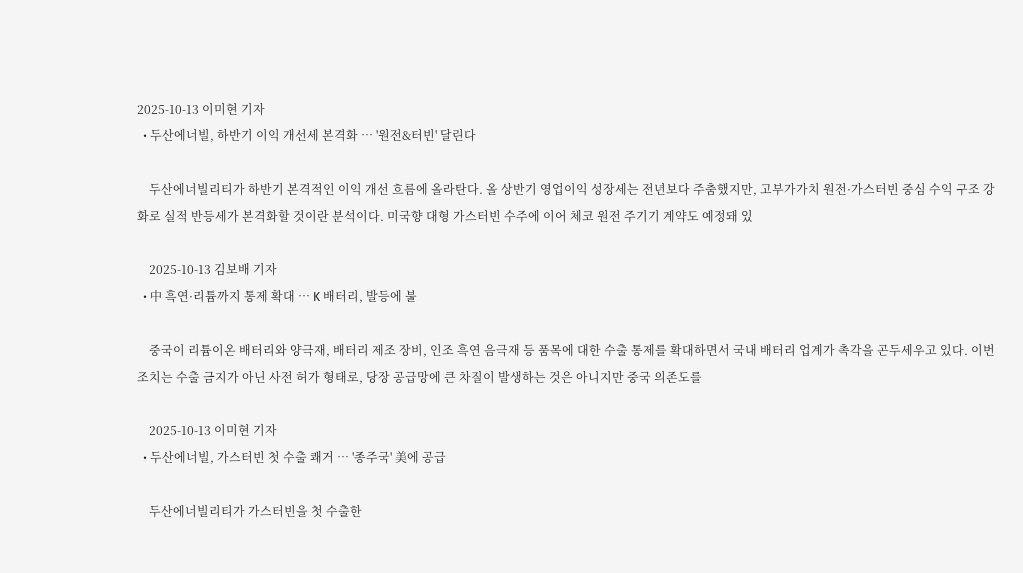2025-10-13 이미현 기자
  • 두산에너빌, 하반기 이익 개선세 본격화 … '원전&터빈' 달린다

    두산에너빌리티가 하반기 본격적인 이익 개선 흐름에 올라탄다. 올 상반기 영업이익 성장세는 전년보다 주춤했지만, 고부가가치 원전·가스터빈 중심 수익 구조 강화로 실적 반등세가 본격화할 것이란 분석이다. 미국향 대형 가스터빈 수주에 이어 체코 원전 주기기 계약도 예정돼 있

    2025-10-13 김보배 기자
  • 中 흑연·리튬까지 통제 확대 … K 배터리, 발등에 불

    중국이 리튬이온 배터리와 양극재, 배터리 제조 장비, 인조 흑연 음극재 등 품목에 대한 수출 통제를 확대하면서 국내 배터리 업계가 촉각을 곤두세우고 있다. 이번 조치는 수출 금지가 아닌 사전 허가 형태로, 당장 공급망에 큰 차질이 발생하는 것은 아니지만 중국 의존도를

    2025-10-13 이미현 기자
  • 두산에너빌, 가스터빈 첫 수출 쾌거 … '종주국' 美에 공급

    두산에너빌리티가 가스터빈을 첫 수출한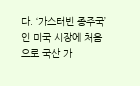다. ‘가스터빈 종주국’인 미국 시장에 처음으로 국산 가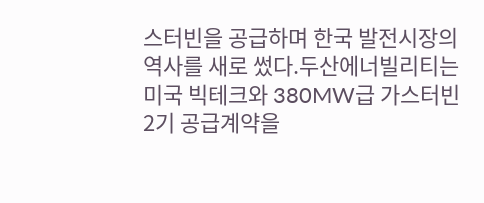스터빈을 공급하며 한국 발전시장의 역사를 새로 썼다.두산에너빌리티는 미국 빅테크와 380MW급 가스터빈 2기 공급계약을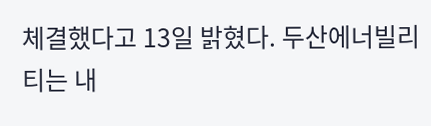체결했다고 13일 밝혔다. 두산에너빌리티는 내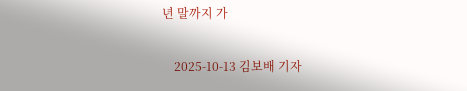년 말까지 가

    2025-10-13 김보배 기자